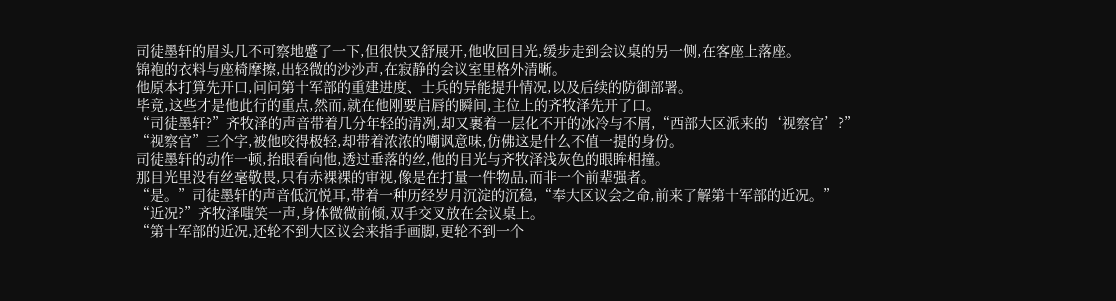司徒墨轩的眉头几不可察地蹙了一下,但很快又舒展开,他收回目光,缓步走到会议桌的另一侧,在客座上落座。
锦袍的衣料与座椅摩擦,出轻微的沙沙声,在寂静的会议室里格外清晰。
他原本打算先开口,问问第十军部的重建进度、士兵的异能提升情况,以及后续的防御部署。
毕竟,这些才是他此行的重点,然而,就在他刚要启唇的瞬间,主位上的齐牧泽先开了口。
“司徒墨轩?”齐牧泽的声音带着几分年轻的清冽,却又裹着一层化不开的冰冷与不屑,“西部大区派来的‘视察官’?”
“视察官”三个字,被他咬得极轻,却带着浓浓的嘲讽意味,仿佛这是什么不值一提的身份。
司徒墨轩的动作一顿,抬眼看向他,透过垂落的丝,他的目光与齐牧泽浅灰色的眼眸相撞。
那目光里没有丝毫敬畏,只有赤裸裸的审视,像是在打量一件物品,而非一个前辈强者。
“是。”司徒墨轩的声音低沉悦耳,带着一种历经岁月沉淀的沉稳,“奉大区议会之命,前来了解第十军部的近况。”
“近况?”齐牧泽嗤笑一声,身体微微前倾,双手交叉放在会议桌上。
“第十军部的近况,还轮不到大区议会来指手画脚,更轮不到一个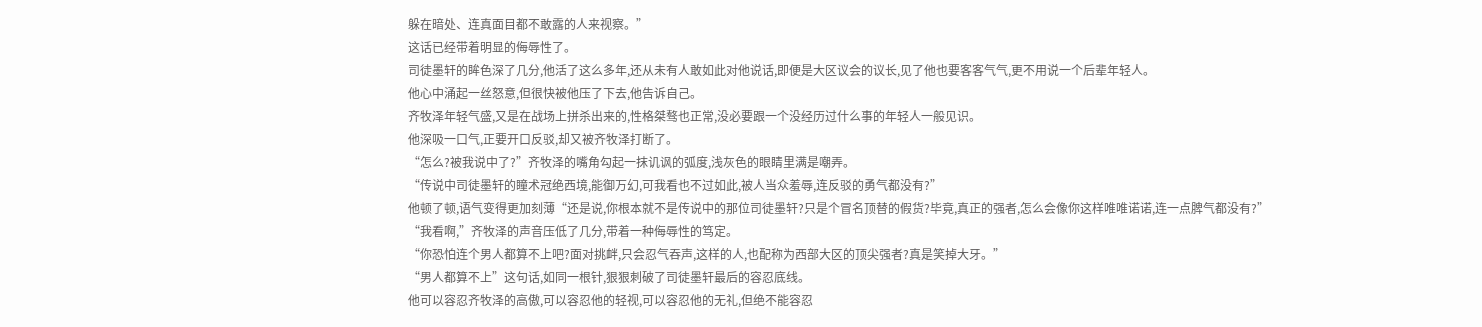躲在暗处、连真面目都不敢露的人来视察。”
这话已经带着明显的侮辱性了。
司徒墨轩的眸色深了几分,他活了这么多年,还从未有人敢如此对他说话,即便是大区议会的议长,见了他也要客客气气,更不用说一个后辈年轻人。
他心中涌起一丝怒意,但很快被他压了下去,他告诉自己。
齐牧泽年轻气盛,又是在战场上拼杀出来的,性格桀骜也正常,没必要跟一个没经历过什么事的年轻人一般见识。
他深吸一口气,正要开口反驳,却又被齐牧泽打断了。
“怎么?被我说中了?”齐牧泽的嘴角勾起一抹讥讽的弧度,浅灰色的眼睛里满是嘲弄。
“传说中司徒墨轩的瞳术冠绝西境,能御万幻,可我看也不过如此,被人当众羞辱,连反驳的勇气都没有?”
他顿了顿,语气变得更加刻薄“还是说,你根本就不是传说中的那位司徒墨轩?只是个冒名顶替的假货?毕竟,真正的强者,怎么会像你这样唯唯诺诺,连一点脾气都没有?”
“我看啊,”齐牧泽的声音压低了几分,带着一种侮辱性的笃定。
“你恐怕连个男人都算不上吧?面对挑衅,只会忍气吞声,这样的人,也配称为西部大区的顶尖强者?真是笑掉大牙。”
“男人都算不上”这句话,如同一根针,狠狠刺破了司徒墨轩最后的容忍底线。
他可以容忍齐牧泽的高傲,可以容忍他的轻视,可以容忍他的无礼,但绝不能容忍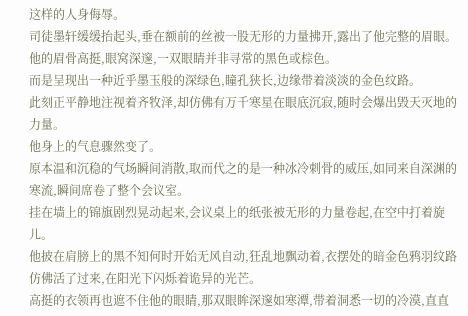这样的人身侮辱。
司徒墨轩缓缓抬起头,垂在额前的丝被一股无形的力量拂开,露出了他完整的眉眼。
他的眉骨高挺,眼窝深邃,一双眼睛并非寻常的黑色或棕色。
而是呈现出一种近乎墨玉般的深绿色,瞳孔狭长,边缘带着淡淡的金色纹路。
此刻正平静地注视着齐牧泽,却仿佛有万千寒星在眼底沉寂,随时会爆出毁天灭地的力量。
他身上的气息骤然变了。
原本温和沉稳的气场瞬间消散,取而代之的是一种冰冷刺骨的威压,如同来自深渊的寒流,瞬间席卷了整个会议室。
挂在墙上的锦旗剧烈晃动起来,会议桌上的纸张被无形的力量卷起,在空中打着旋儿。
他披在肩膀上的黑不知何时开始无风自动,狂乱地飘动着,衣摆处的暗金色鸦羽纹路仿佛活了过来,在阳光下闪烁着诡异的光芒。
高挺的衣领再也遮不住他的眼睛,那双眼眸深邃如寒潭,带着洞悉一切的冷漠,直直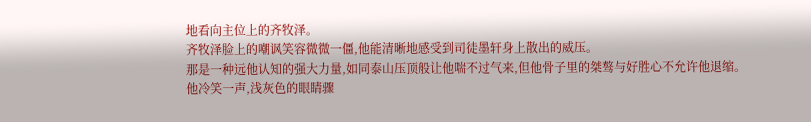地看向主位上的齐牧泽。
齐牧泽脸上的嘲讽笑容微微一僵,他能清晰地感受到司徒墨轩身上散出的威压。
那是一种远他认知的强大力量,如同泰山压顶般让他喘不过气来,但他骨子里的桀骜与好胜心不允许他退缩。
他冷笑一声,浅灰色的眼睛骤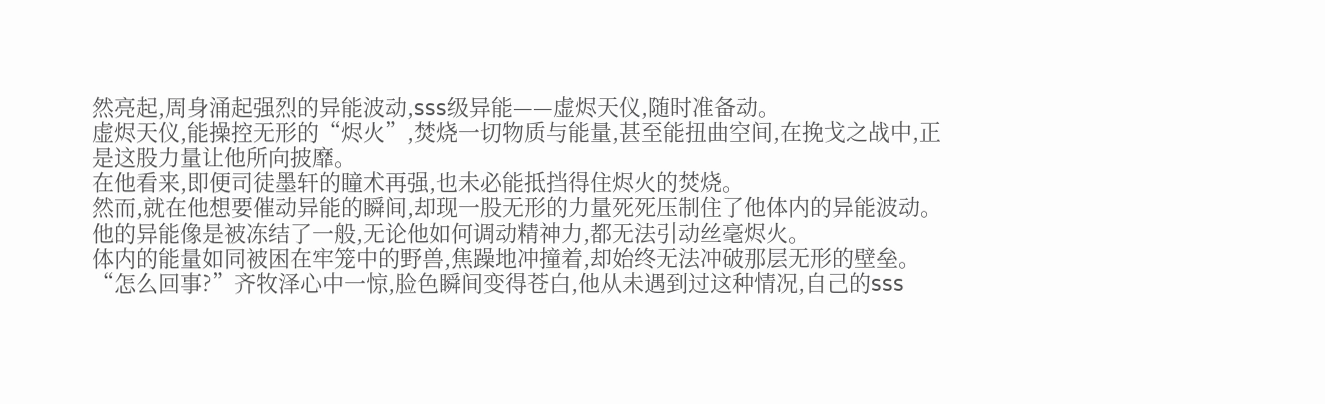然亮起,周身涌起强烈的异能波动,sss级异能——虚烬天仪,随时准备动。
虚烬天仪,能操控无形的“烬火”,焚烧一切物质与能量,甚至能扭曲空间,在挽戈之战中,正是这股力量让他所向披靡。
在他看来,即便司徒墨轩的瞳术再强,也未必能抵挡得住烬火的焚烧。
然而,就在他想要催动异能的瞬间,却现一股无形的力量死死压制住了他体内的异能波动。
他的异能像是被冻结了一般,无论他如何调动精神力,都无法引动丝毫烬火。
体内的能量如同被困在牢笼中的野兽,焦躁地冲撞着,却始终无法冲破那层无形的壁垒。
“怎么回事?”齐牧泽心中一惊,脸色瞬间变得苍白,他从未遇到过这种情况,自己的sss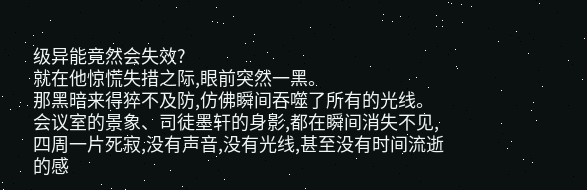级异能竟然会失效?
就在他惊慌失措之际,眼前突然一黑。
那黑暗来得猝不及防,仿佛瞬间吞噬了所有的光线。
会议室的景象、司徒墨轩的身影,都在瞬间消失不见,四周一片死寂,没有声音,没有光线,甚至没有时间流逝的感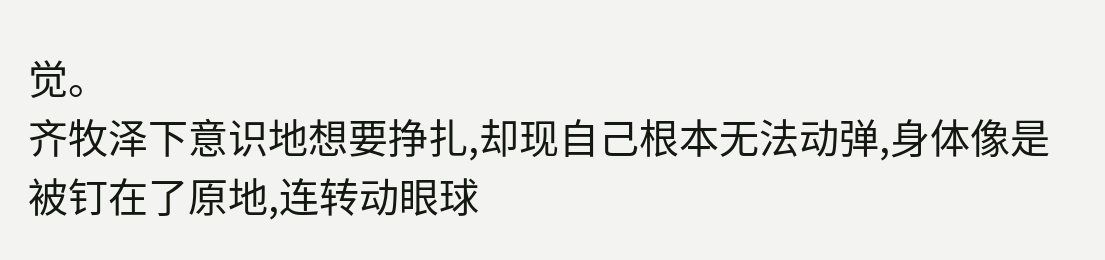觉。
齐牧泽下意识地想要挣扎,却现自己根本无法动弹,身体像是被钉在了原地,连转动眼球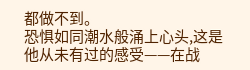都做不到。
恐惧如同潮水般涌上心头,这是他从未有过的感受——在战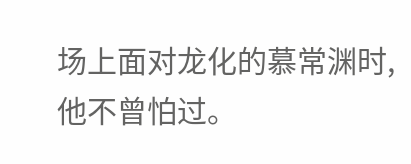场上面对龙化的慕常渊时,他不曾怕过。